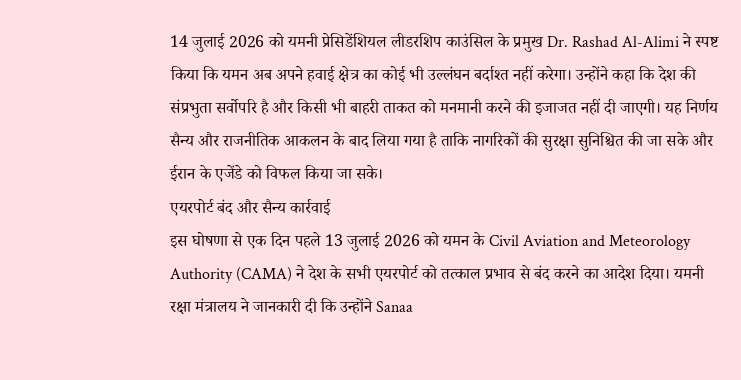14 जुलाई 2026 को यमनी प्रेसिडेंशियल लीडरशिप काउंसिल के प्रमुख Dr. Rashad Al-Alimi ने स्पष्ट किया कि यमन अब अपने हवाई क्षेत्र का कोई भी उल्लंघन बर्दाश्त नहीं करेगा। उन्होंने कहा कि देश की संप्रभुता सर्वोपरि है और किसी भी बाहरी ताकत को मनमानी करने की इजाजत नहीं दी जाएगी। यह निर्णय सैन्य और राजनीतिक आकलन के बाद लिया गया है ताकि नागरिकों की सुरक्षा सुनिश्चित की जा सके और ईरान के एजेंडे को विफल किया जा सके।
एयरपोर्ट बंद और सैन्य कार्रवाई
इस घोषणा से एक दिन पहले 13 जुलाई 2026 को यमन के Civil Aviation and Meteorology Authority (CAMA) ने देश के सभी एयरपोर्ट को तत्काल प्रभाव से बंद करने का आदेश दिया। यमनी रक्षा मंत्रालय ने जानकारी दी कि उन्होंने Sanaa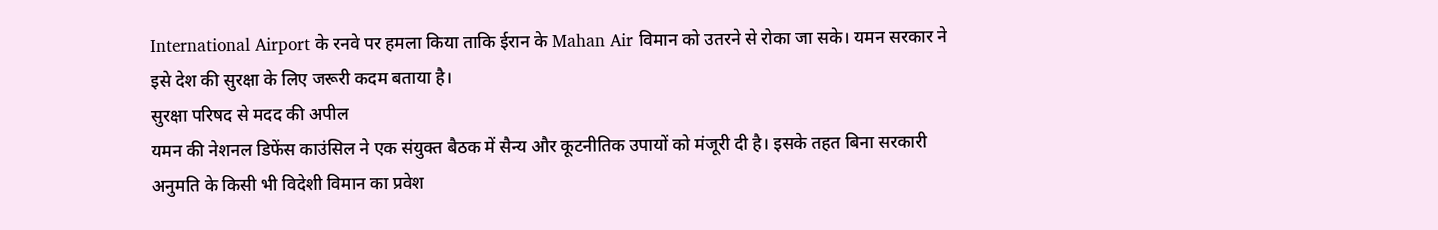International Airport के रनवे पर हमला किया ताकि ईरान के Mahan Air विमान को उतरने से रोका जा सके। यमन सरकार ने इसे देश की सुरक्षा के लिए जरूरी कदम बताया है।
सुरक्षा परिषद से मदद की अपील
यमन की नेशनल डिफेंस काउंसिल ने एक संयुक्त बैठक में सैन्य और कूटनीतिक उपायों को मंजूरी दी है। इसके तहत बिना सरकारी अनुमति के किसी भी विदेशी विमान का प्रवेश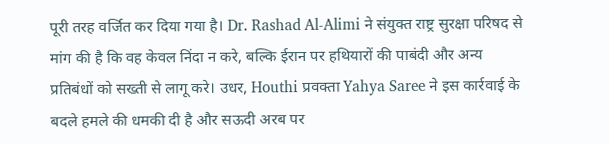पूरी तरह वर्जित कर दिया गया है। Dr. Rashad Al-Alimi ने संयुक्त राष्ट्र सुरक्षा परिषद से मांग की है कि वह केवल निंदा न करे, बल्कि ईरान पर हथियारों की पाबंदी और अन्य प्रतिबंधों को सख्ती से लागू करे। उधर, Houthi प्रवक्ता Yahya Saree ने इस कार्रवाई के बदले हमले की धमकी दी है और सऊदी अरब पर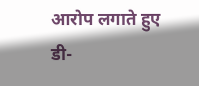आरोप लगाते हुए डी-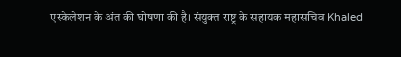एस्केलेशन के अंत की घोषणा की है। संयुक्त राष्ट्र के सहायक महासचिव Khaled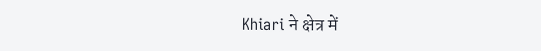Khiari ने क्षेत्र में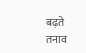बढ़ते तनाव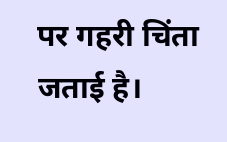पर गहरी चिंता जताई है।